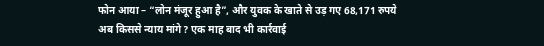फोन आया – “लोन मंजूर हुआ है”, और युवक के खाते से उड़ गए 68,171 रुपये
अब किससे न्याय मांगे? एक माह बाद भी कार्रवाई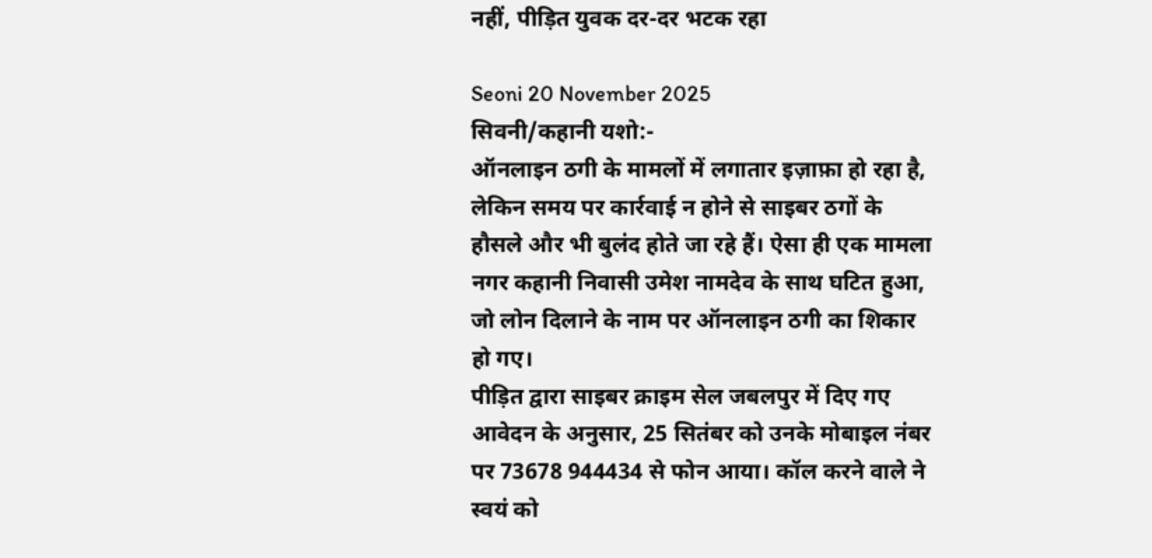नहीं, पीड़ित युवक दर-दर भटक रहा

Seoni 20 November 2025
सिवनी/कहानी यशो:-
ऑनलाइन ठगी के मामलों में लगातार इज़ाफ़ा हो रहा है, लेकिन समय पर कार्रवाई न होने से साइबर ठगों के हौसले और भी बुलंद होते जा रहे हैं। ऐसा ही एक मामला नगर कहानी निवासी उमेश नामदेव के साथ घटित हुआ, जो लोन दिलाने के नाम पर ऑनलाइन ठगी का शिकार हो गए।
पीड़ित द्वारा साइबर क्राइम सेल जबलपुर में दिए गए आवेदन के अनुसार, 25 सितंबर को उनके मोबाइल नंबर पर 73678 944434 से फोन आया। कॉल करने वाले ने स्वयं को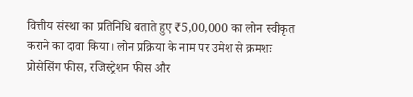वित्तीय संस्था का प्रतिनिधि बताते हुए ₹5,00,000 का लोन स्वीकृत कराने का दावा किया। लोन प्रक्रिया के नाम पर उमेश से क्रमशः प्रोसेसिंग फीस, रजिस्ट्रेशन फीस और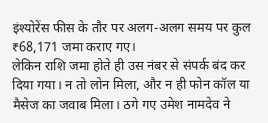इंश्योरेंस फीस के तौर पर अलग-अलग समय पर कुल ₹68,171 जमा कराए गए।
लेकिन राशि जमा होते ही उस नंबर से संपर्क बंद कर दिया गया। न तो लोन मिला, और न ही फोन कॉल या मैसेज का जवाब मिला। ठगे गए उमेश नामदेव ने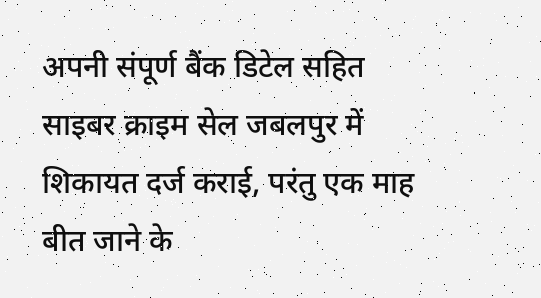अपनी संपूर्ण बैंक डिटेल सहित साइबर क्राइम सेल जबलपुर में शिकायत दर्ज कराई, परंतु एक माह बीत जाने के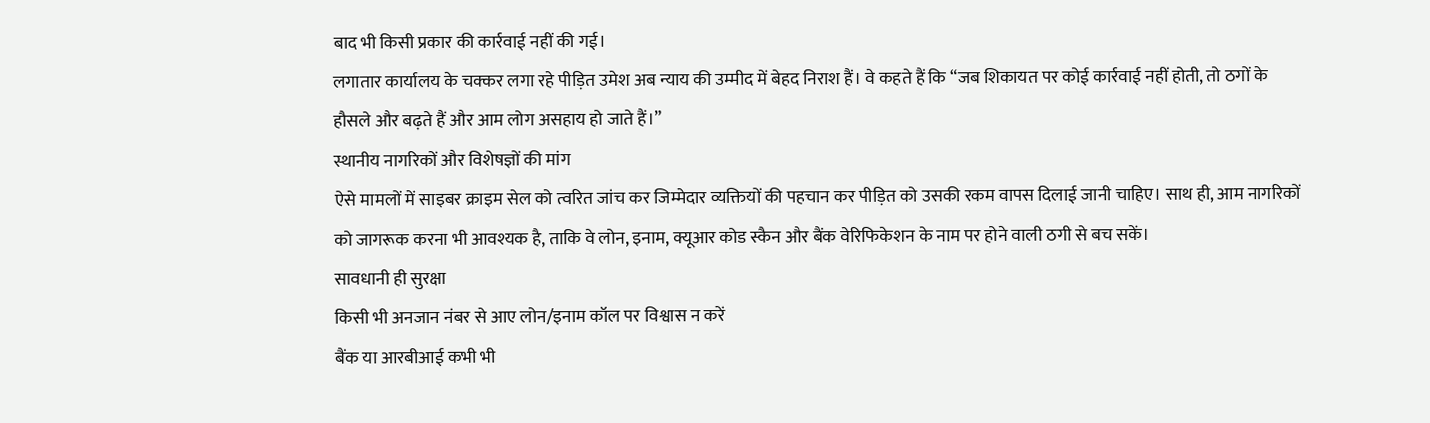बाद भी किसी प्रकार की कार्रवाई नहीं की गई।
लगातार कार्यालय के चक्कर लगा रहे पीड़ित उमेश अब न्याय की उम्मीद में बेहद निराश हैं। वे कहते हैं कि “जब शिकायत पर कोई कार्रवाई नहीं होती, तो ठगों के हौसले और बढ़ते हैं और आम लोग असहाय हो जाते हैं।”
स्थानीय नागरिकों और विशेषज्ञों की मांग
ऐसे मामलों में साइबर क्राइम सेल को त्वरित जांच कर जिम्मेदार व्यक्तियों की पहचान कर पीड़ित को उसकी रकम वापस दिलाई जानी चाहिए। साथ ही, आम नागरिकों को जागरूक करना भी आवश्यक है, ताकि वे लोन, इनाम, क्यूआर कोड स्कैन और बैंक वेरिफिकेशन के नाम पर होने वाली ठगी से बच सकें।
सावधानी ही सुरक्षा
किसी भी अनजान नंबर से आए लोन/इनाम कॉल पर विश्वास न करें
बैंक या आरबीआई कभी भी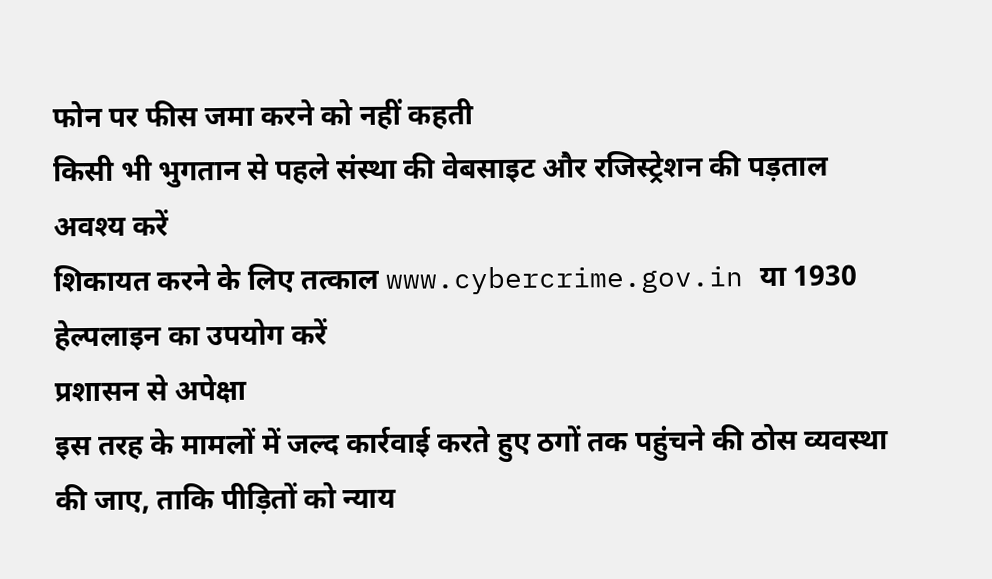फोन पर फीस जमा करने को नहीं कहती
किसी भी भुगतान से पहले संस्था की वेबसाइट और रजिस्ट्रेशन की पड़ताल अवश्य करें
शिकायत करने के लिए तत्काल www.cybercrime.gov.in या 1930 हेल्पलाइन का उपयोग करें
प्रशासन से अपेक्षा
इस तरह के मामलों में जल्द कार्रवाई करते हुए ठगों तक पहुंचने की ठोस व्यवस्था की जाए, ताकि पीड़ितों को न्याय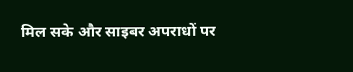मिल सके और साइबर अपराधों पर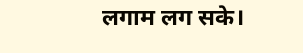लगाम लग सके।